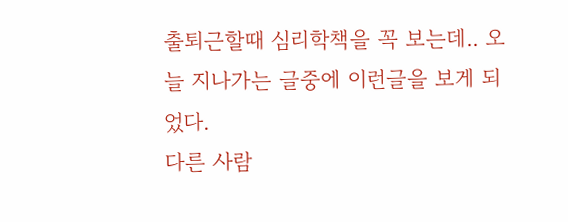출퇴근할때 심리학책을 꼭 보는데.. 오늘 지나가는 글중에 이런글을 보게 되었다.
다른 사람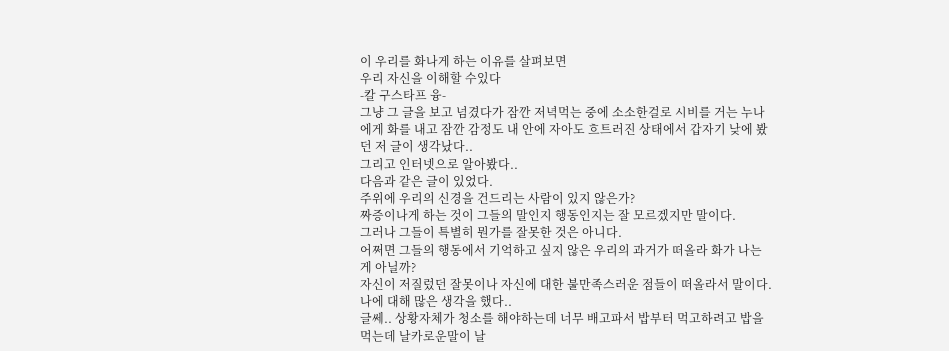이 우리를 화나게 하는 이유를 살펴보면
우리 자신을 이해할 수있다
-칼 구스타프 융-
그냥 그 글을 보고 넘겼다가 잠깐 저녁먹는 중에 소소한걸로 시비를 거는 누나에게 화를 내고 잠깐 감정도 내 안에 자아도 흐트러진 상태에서 갑자기 낮에 봤던 저 글이 생각났다..
그리고 인터넷으로 알아봤다..
다음과 같은 글이 있었다.
주위에 우리의 신경을 건드리는 사람이 있지 않은가?
짜증이나게 하는 것이 그들의 말인지 행동인지는 잘 모르겠지만 말이다.
그러나 그들이 특별히 뭔가를 잘못한 것은 아니다.
어쩌면 그들의 행동에서 기억하고 싶지 않은 우리의 과거가 떠올라 화가 나는게 아닐까?
자신이 저질렀던 잘못이나 자신에 대한 불만족스러운 점들이 떠올라서 말이다.
나에 대해 많은 생각을 했다..
글쎄.. 상황자체가 청소를 해야하는데 너무 배고파서 밥부터 먹고하려고 밥을 먹는데 날카로운말이 날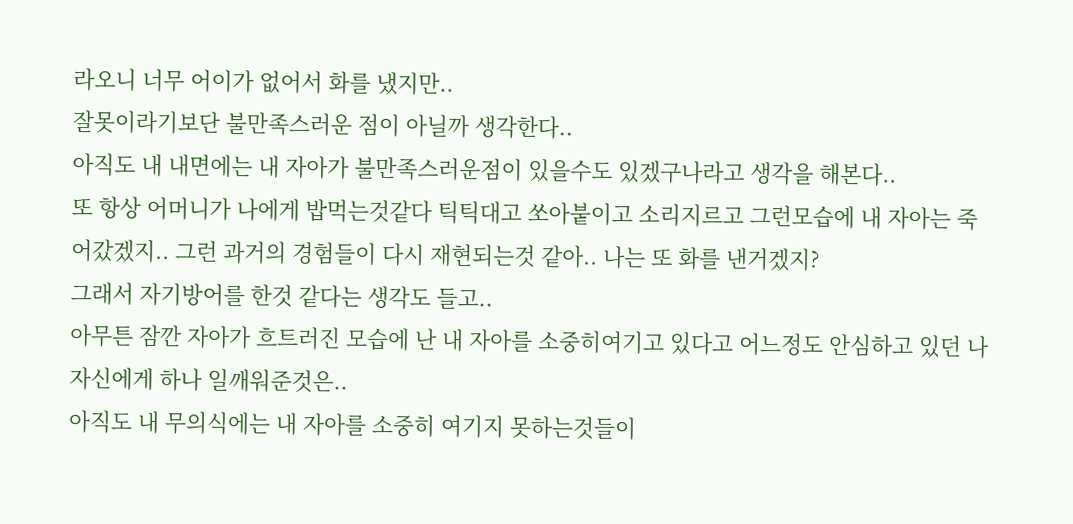라오니 너무 어이가 없어서 화를 냈지만..
잘못이라기보단 불만족스러운 점이 아닐까 생각한다..
아직도 내 내면에는 내 자아가 불만족스러운점이 있을수도 있겠구나라고 생각을 해본다..
또 항상 어머니가 나에게 밥먹는것같다 틱틱대고 쏘아붙이고 소리지르고 그런모습에 내 자아는 죽어갔겠지.. 그런 과거의 경험들이 다시 재현되는것 같아.. 나는 또 화를 낸거겠지?
그래서 자기방어를 한것 같다는 생각도 들고..
아무튼 잠깐 자아가 흐트러진 모습에 난 내 자아를 소중히여기고 있다고 어느정도 안심하고 있던 나 자신에게 하나 일깨워준것은..
아직도 내 무의식에는 내 자아를 소중히 여기지 못하는것들이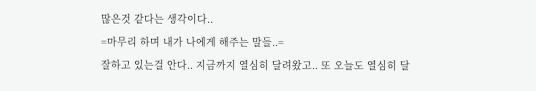많은것 같다는 생각이다..
=마무리 하며 내가 나에게 해주는 말들..=
잘하고 있는걸 안다.. 지금까지 열심히 달려왔고.. 또 오늘도 열심히 달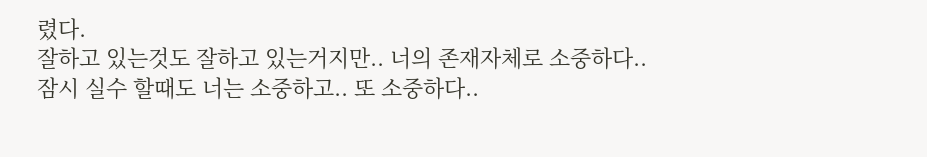렸다.
잘하고 있는것도 잘하고 있는거지만.. 너의 존재자체로 소중하다..
잠시 실수 할때도 너는 소중하고.. 또 소중하다..